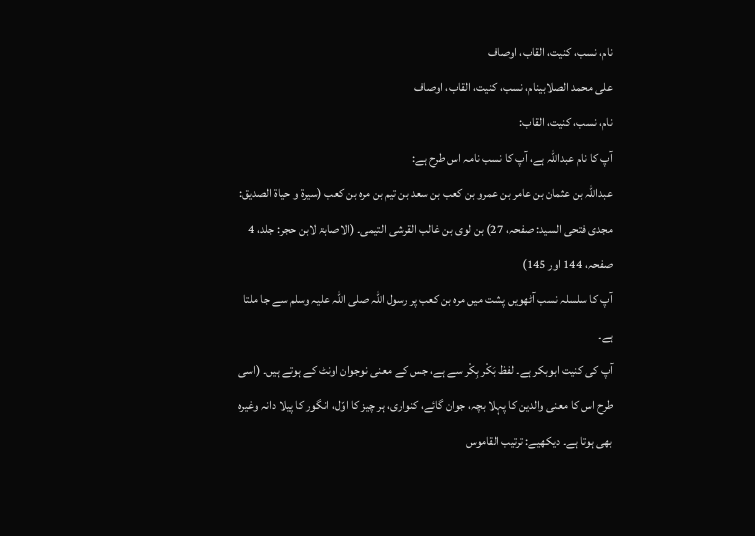نام، نسب، کنیت، القاب، اوصاف
علی محمد الصلابینام، نسب، کنیت، القاب، اوصاف
نام، نسب، کنیت، القاب:
آپ کا نام عبداللہ ہے، آپ کا نسب نامہ اس طرح ہے:
عبداللہ بن عثمان بن عامر بن عمرو بن کعب بن سعد بن تیم بن مرہ بن کعب (سیرۃ و حیاۃ الصدیق: مجدی فتحی السید: صفحہ، 27) بن لوی بن غالب القرشی التیمی۔ (الاصابۃ لابن حجر: جلد، 4 صفحہ، 144 اور 145)
آپ کا سلسلہ نسب آٹھویں پشت میں مرہ بن کعب پر رسول اللہ صلی اللہ علیہ وسلم سے جا ملتا ہے۔
آپ کی کنیت ابوبکر ہے۔ لفظ بَکْر بِکْر سے ہے، جس کے معنی نوجوان اونٹ کے ہوتے ہیں۔ (اسی طرح اس کا معنی والدین کا پہلا بچہ، جوان گائے، کنواری، ہر چیز کا اوّل، انگور کا پیلا دانہ وغیرہ بھی ہوتا ہے۔ دیکھیے: ترتیب القاموس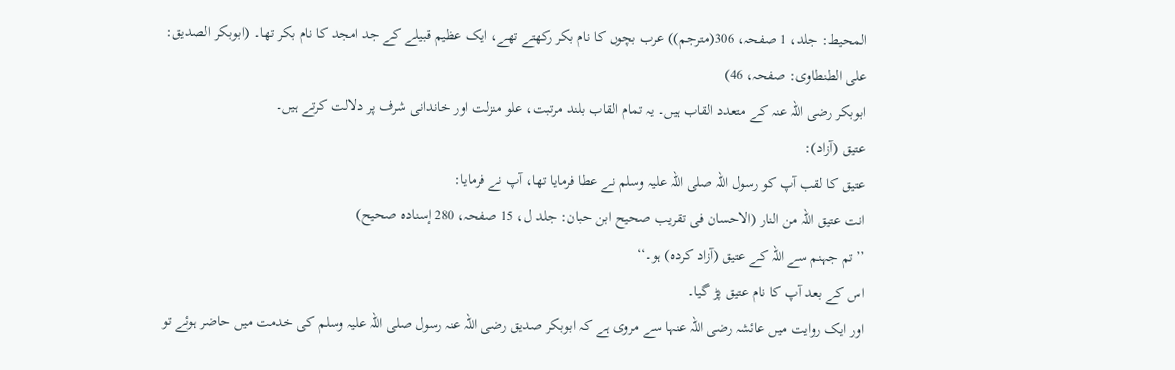المحیط: جلد، 1 صفحہ، 306(مترجم)) عرب بچوں کا نام بکر رکھتے تھے، ایک عظیم قبیلے کے جد امجد کا نام بکر تھا۔ (ابوبکر الصدیق: علی الطنطاوی: صفحہ، 46)
ابوبکر رضی اللہ عنہ کے متعدد القاب ہیں۔ یہ تمام القاب بلند مرتبت، علو منزلت اور خاندانی شرف پر دلالت کرتے ہیں۔
عتیق (آزاد):
عتیق کا لقب آپ کو رسول اللہ صلی اللہ علیہ وسلم نے عطا فرمایا تھا، آپ نے فرمایا:
انت عتیق اللہ من النار (الاحسان فی تقریب صحیح ابن حبان: جلد ل، 15 صفحہ، 280 إسنادہ صحیح)
’’تم جہنم سے اللہ کے عتیق (آزاد کردہ) ہو۔‘‘
اس کے بعد آپ کا نام عتیق پڑ گیا۔
اور ایک روایت میں عائشہ رضی اللہ عنہا سے مروی ہے کہ ابوبکر صدیق رضی اللہ عنہ رسول صلی اللہ علیہ وسلم کی خدمت میں حاضر ہوئے تو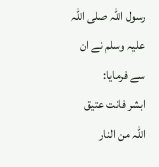رسول اللہ صلی اللہ علیہ وسلم نے ان سے فرمایا:
ابشر فانت عتیق اللہ من النار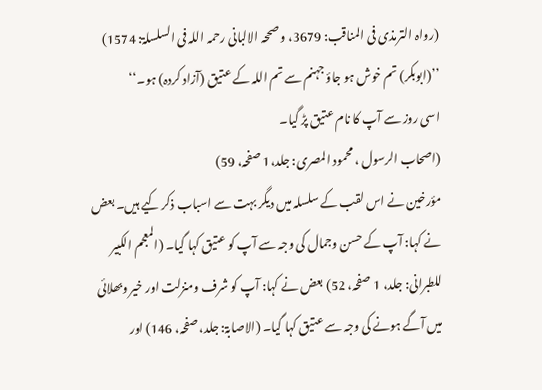(رواہ الترمذی فی المناقب: 3679، و صححہ الالبانی رحمہ اللہ فی السلسلۃ: 1574)
’’(ابوبکر) تم خوش ہو جاؤ جہنم سے تم اللہ کے عتیق (آزاد کردہ) ہو۔‘‘
اسی روز سے آپ کا نام عتیق پڑ گیا۔
(اصحاب الرسول ، محمود المصری: جلد،1 صفحہ، 59)
مؤرخین نے اس لقب کے سلسلہ میں دیگر بہت سے اسباب ذکر کیے ہیں۔ بعض نے کہا: آپ کے حسن وجمال کی وجہ سے آپ کو عتیق کہا گیا۔ (المعجم الکبیر للطبرانی: جلد، 1 صفحہ، 52) بعض نے کہا: آپ کو شرف ومنزلت اور خیر وبھلائی میں آگے ہونے کی وجہ سے عتیق کہا گیا۔ (الاصابۃ: جلد، صفحہ، 146) اور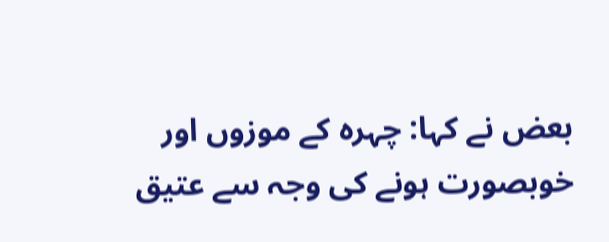بعض نے کہا: چہرہ کے موزوں اور خوبصورت ہونے کی وجہ سے عتیق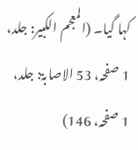کہا گیا۔ (المعجم الکبیر: جلد، 1 صفحہ، 53 الاصابۃ: جلد، 1 صفحہ، 146)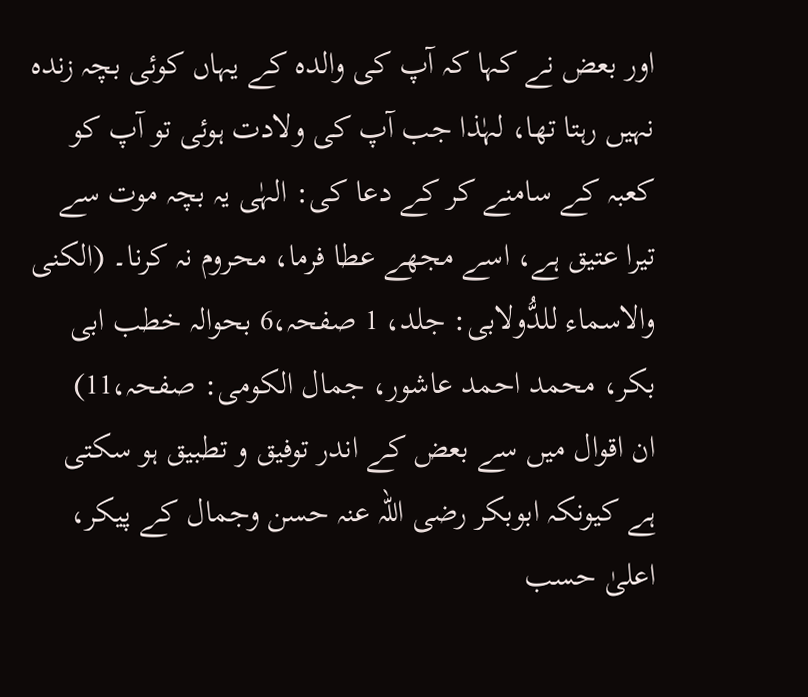اور بعض نے کہا کہ آپ کی والدہ کے یہاں کوئی بچہ زندہ نہیں رہتا تھا، لہٰذا جب آپ کی ولادت ہوئی تو آپ کو کعبہ کے سامنے کر کے دعا کی: الہٰی یہ بچہ موت سے تیرا عتیق ہے، اسے مجھے عطا فرما، محروم نہ کرنا۔ (الکنی والاسماء للدُّولابی: جلد، 1 صفحہ،6 بحوالہ خطب ابی بکر، محمد احمد عاشور، جمال الکومی: صفحہ،11)
ان اقوال میں سے بعض کے اندر توفیق و تطبیق ہو سکتی ہے کیونکہ ابوبکر رضی اللہ عنہ حسن وجمال کے پیکر، اعلیٰ حسب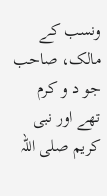ونسب کے مالک، صاحب جو د و کرم تھے اور نبی کریم صلی اللہ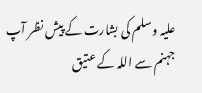علیہ وسلم کی بشارت کے پیش نظر آپ جہنم سے اللہ کے عتیق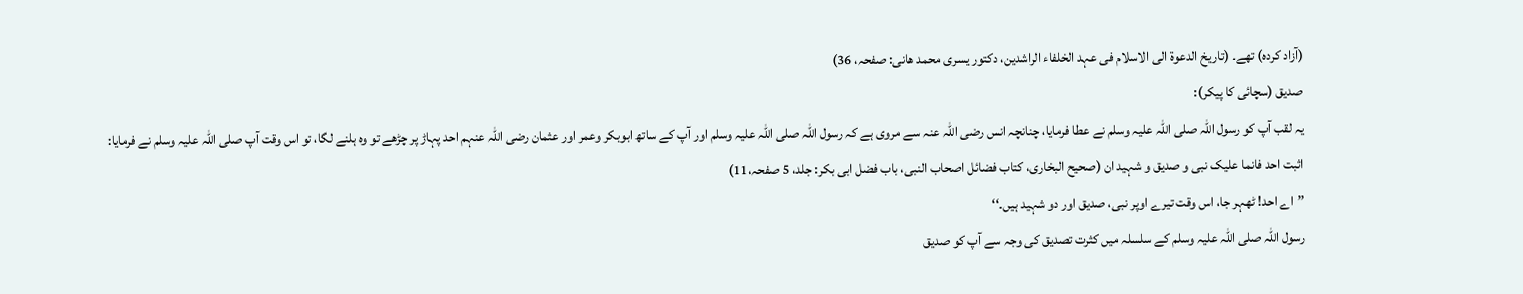(آزاد کردہ) تھے۔ (تاریخ الدعوۃ الی الاسلام فی عہد الخلفاء الراشدین، دکتور یسری محمد ھانی: صفحہ، 36)
صدیق (سچائی کا پیکر):
یہ لقب آپ کو رسول اللہ صلی اللہ علیہ وسلم نے عطا فرمایا، چنانچہ انس رضی اللہ عنہ سے مروی ہے کہ رسول اللہ صلی اللہ علیہ وسلم اور آپ کے ساتھ ابوبکر وعمر اور عثمان رضی اللہ عنہم احد پہاڑ پر چڑھے تو وہ ہلنے لگا، تو اس وقت آپ صلی اللہ علیہ وسلم نے فرمایا:
اثبت احد فانما علیک نبی و صدیق و شہید ان (صحیح البخاری، کتاب فضائل اصحاب النبی، باب فضل ابی بکر: جلد، 5 صفحہ،11)
’’اے احد! ٹھہر جا، اس وقت تیرے اوپر نبی، صدیق اور دو شہید ہیں۔‘‘
رسول اللہ صلی اللہ علیہ وسلم کے سلسلہ میں کثرت تصدیق کی وجہ سے آپ کو صدیق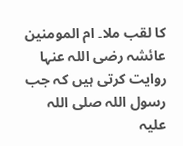کا لقب ملا۔ ام المومنین عائشہ رضی اللہ عنہا روایت کرتی ہیں کہ جب رسول اللہ صلی اللہ علیہ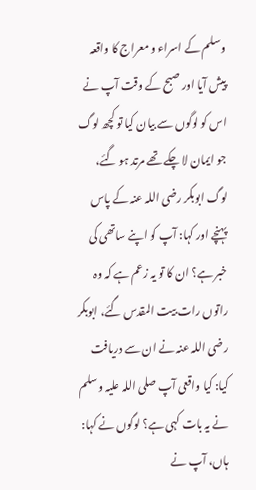وسلم کے اسراء و معراج کا واقعہ پیش آیا اور صبح کے وقت آپ نے اس کو لوگوں سے بیان کیا تو کچھ لوگ جو ایمان لا چکے تھے مرتد ہو گئے، لوگ ابوبکر رضی اللہ عنہ کے پاس پہنچے اور کہا: آپ کو اپنے ساتھی کی خبر ہے؟ ان کا تو یہ زعم ہے کہ وہ راتوں رات بیت المقدس گئے، ابوبکر رضی اللہ عنہ نے ان سے دریافت کیا: کیا واقعی آپ صلی اللہ علیہ وسلم نے یہ بات کہی ہے؟ لوگوں نے کہا: ہاں، آپ نے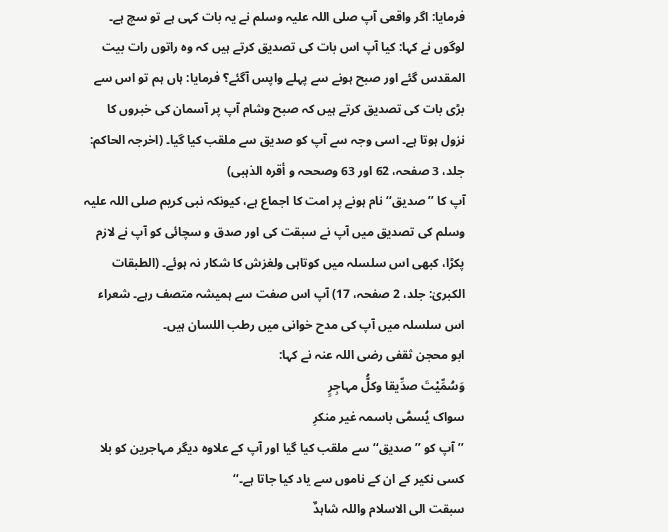فرمایا: اگر واقعی آپ صلی اللہ علیہ وسلم نے یہ بات کہی ہے تو سچ ہے۔ لوگوں نے کہا: کیا آپ اس بات کی تصدیق کرتے ہیں کہ وہ راتوں رات بیت المقدس گئے اور صبح ہونے سے پہلے واپس آگئے؟ فرمایا: ہاں ہم تو اس سے بڑی بات کی تصدیق کرتے ہیں کہ صبح وشام آپ پر آسمان کی خبروں کا نزول ہوتا ہے۔ اسی وجہ سے آپ کو صدیق سے ملقب کیا گیا۔ (اخرجہ الحاکم: جلد، 3 صفحہ، 62 اور 63 وصححہ و أقرہ الذہبی)
آپ کا ’’صدیق‘‘ نام ہونے پر امت کا اجماع ہے، کیونکہ نبی کریم صلی اللہ علیہ وسلم کی تصدیق میں آپ نے سبقت کی اور صدق و سچائی کو آپ نے لازم پکڑا، کبھی اس سلسلہ میں کوتاہی ولغزش کا شکار نہ ہوئے۔ (الطبقات الکبریٰ: جلد، 2 صفحہ، 17) آپ اس صفت سے ہمیشہ متصف رہے۔ شعراء اس سلسلہ میں آپ کی مدح خوانی میں رطب اللسان ہیں۔
ابو محجن ثقفی رضی اللہ عنہ نے کہا:
وَسُمِّیْتَ صدِّیقا وکلُّ مہاجِرٍ
سواک یُسمّٰی باسمہ غیر منکرِ
’’آپ کو ’’صدیق‘‘ سے ملقب کیا گیا اور آپ کے علاوہ دیگر مہاجرین کو بلا کسی نکیر کے ان کے ناموں سے یاد کیا جاتا ہے۔‘‘
سبقت الی الاسلام واللہ شاہدٌ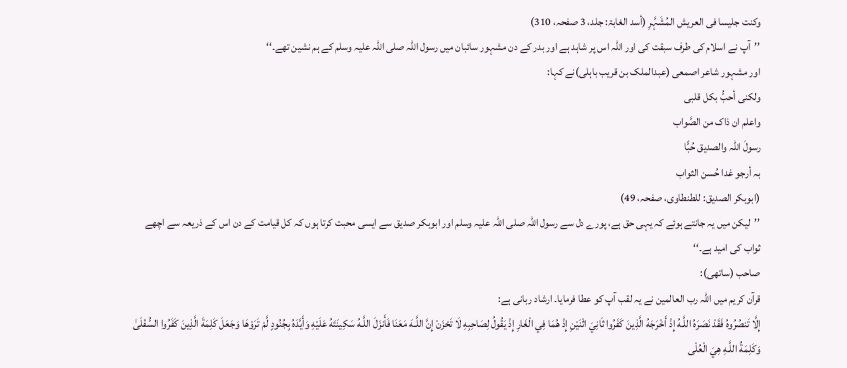وکنت جلیسا فی العریش المُشَہَّرِ (أسد الغابۃ: جلد، 3 صفحہ، 310)
’’آپ نے اسلام کی طرف سبقت کی اور اللہ اس پر شاہد ہے اور بدر کے دن مشہور سائبان میں رسول اللہ صلی اللہ علیہ وسلم کے ہم نشین تھے۔‘‘
اور مشہور شاعر اصمعی (عبدالملک بن قریب باہلی)نے کہا:
ولکنی أحبُّ بکل قلبی
واعلم ان ذاک من الصَّواب
رسولَ اللہ والصدیق حُبًّا
بہ أرجو غدا حُسن الثواب
(ابوبکر الصدیق: للطنطاوی، صفحہ، 49)
’’لیکن میں یہ جانتے ہوئے کہ یہی حق ہے، پورے دل سے رسول اللہ صلی اللہ علیہ وسلم اور ابوبکر صدیق سے ایسی محبت کرتا ہوں کہ کل قیامت کے دن اس کے ذریعہ سے اچھے ثواب کی امید ہے۔‘‘
صاحب (ساتھی):
قرآن کریم میں اللہ رب العالمین نے یہ لقب آپ کو عطا فرمایا۔ ارشاد ربانی ہے:
إِلَّا تَنصُرُوهُ فَقَدْ نَصَرَهُ اللَّـهُ إِذْ أَخْرَجَهُ الَّذِينَ كَفَرُوا ثَانِيَ اثْنَيْنِ إِذْ هُمَا فِي الْغَارِ إِذْ يَقُولُ لِصَاحِبِهِ لَا تَحْزَنْ إِنَّ اللَّـهَ مَعَنَا فَأَنزَلَ اللَّـهُ سَكِينَتَهُ عَلَيْهِ وَأَيَّدَهُ بِجُنُودٍ لَّمْ تَرَوْهَا وَجَعَلَ كَلِمَةَ الَّذِينَ كَفَرُوا السُّفْلَىٰ وَكَلِمَةُ اللَّـهِ هِيَ الْعُلْی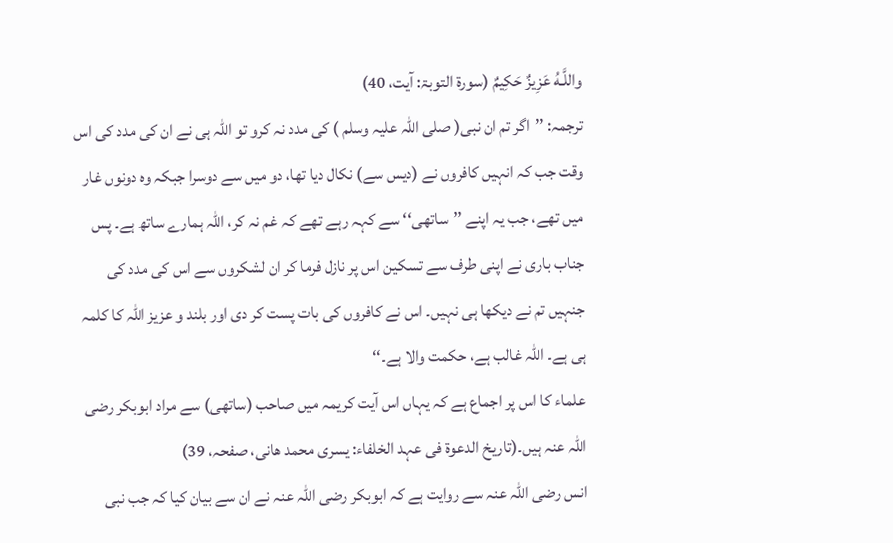واللَّـهُ عَزِيزٌ حَكِيمٌ (سورۃ التوبۃ: آیت، 40)
ترجمہ: ’’اگر تم ان نبی( صلی اللہ علیہ وسلم ) کی مدد نہ کرو تو اللہ ہی نے ان کی مدد کی اس وقت جب کہ انہیں کافروں نے (دیس سے) نکال دیا تھا، دو میں سے دوسرا جبکہ وہ دونوں غار میں تھے، جب یہ اپنے ’’ساتھی‘‘ سے کہہ رہے تھے کہ غم نہ کر، اللہ ہمارے ساتھ ہے۔ پس جناب باری نے اپنی طرف سے تسکین اس پر نازل فرما کر ان لشکروں سے اس کی مدد کی جنہیں تم نے دیکھا ہی نہیں۔ اس نے کافروں کی بات پست کر دی اور بلند و عزیز اللہ کا کلمہ ہی ہے۔ اللہ غالب ہے، حکمت والا ہے۔‘‘
علماء کا اس پر اجماع ہے کہ یہاں اس آیت کریمہ میں صاحب (ساتھی) سے مراد ابوبکر رضی اللہ عنہ ہیں۔(تاریخ الدعوۃ فی عہد الخلفاء: یسری محمد ھانی، صفحہ، 39)
انس رضی اللہ عنہ سے روایت ہے کہ ابوبکر رضی اللہ عنہ نے ان سے بیان کیا کہ جب نبی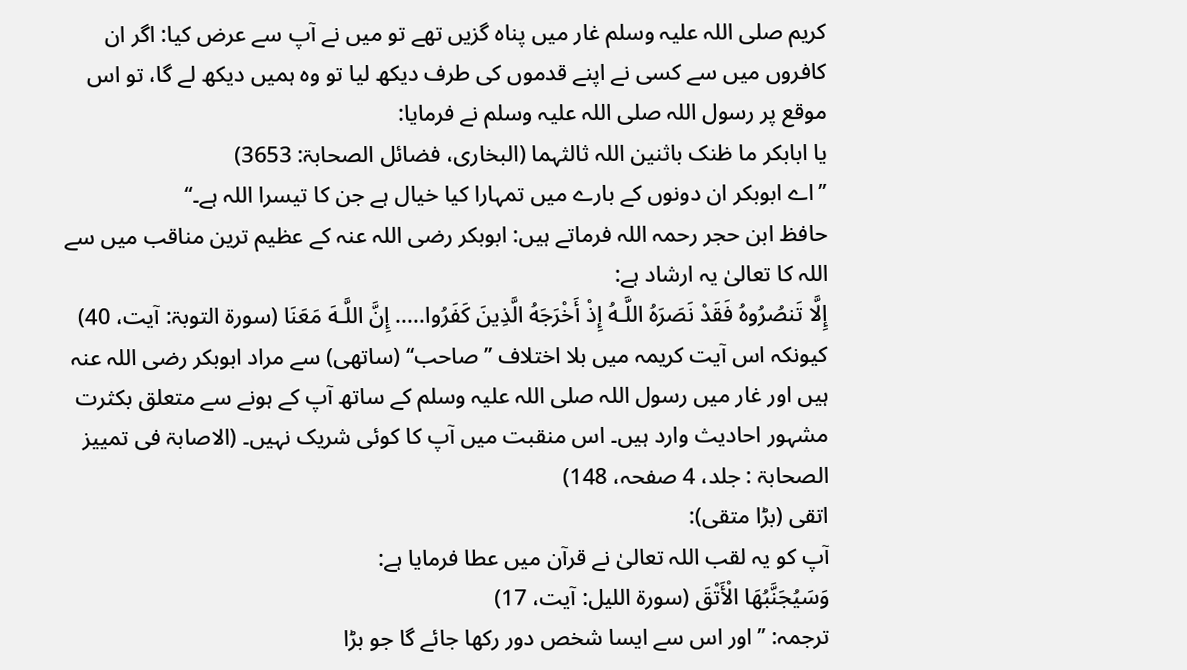کریم صلی اللہ علیہ وسلم غار میں پناہ گزیں تھے تو میں نے آپ سے عرض کیا: اگر ان کافروں میں سے کسی نے اپنے قدموں کی طرف دیکھ لیا تو وہ ہمیں دیکھ لے گا، تو اس موقع پر رسول اللہ صلی اللہ علیہ وسلم نے فرمایا:
یا ابابکر ما ظنک باثنین اللہ ثالثہما (البخاری، فضائل الصحابۃ: 3653)
’’اے ابوبکر ان دونوں کے بارے میں تمہارا کیا خیال ہے جن کا تیسرا اللہ ہے۔‘‘
حافظ ابن حجر رحمہ اللہ فرماتے ہیں: ابوبکر رضی اللہ عنہ کے عظیم ترین مناقب میں سے اللہ کا تعالیٰ یہ ارشاد ہے:
إِلَّا تَنصُرُوهُ فَقَدْ نَصَرَهُ اللَّـهُ إِذْ أَخْرَجَهُ الَّذِينَ كَفَرُوا..... إِنَّ اللَّـهَ مَعَنَا (سورۃ التوبۃ: آیت، 40)
کیونکہ اس آیت کریمہ میں بلا اختلاف ’’صاحب‘‘ (ساتھی) سے مراد ابوبکر رضی اللہ عنہ ہیں اور غار میں رسول اللہ صلی اللہ علیہ وسلم کے ساتھ آپ کے ہونے سے متعلق بکثرت مشہور احادیث وارد ہیں۔ اس منقبت میں آپ کا کوئی شریک نہیں۔ (الاصابۃ فی تمییز الصحابۃ : جلد، 4 صفحہ، 148)
اتقی (بڑا متقی):
آپ کو یہ لقب اللہ تعالیٰ نے قرآن میں عطا فرمایا ہے:
وَسَيُجَنَّبُهَا الْأَتْقَ (سورۃ اللیل: آیت، 17)
ترجمہ: ’’اور اس سے ایسا شخص دور رکھا جائے گا جو بڑا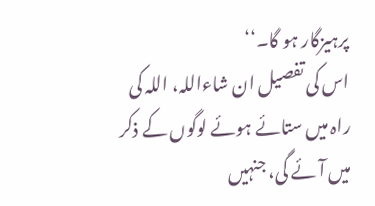پرہیزگار ہو گا۔‘‘
اس کی تفصیل ان شاءاللہ، اللہ کی راہ میں ستائے ہوئے لوگوں کے ذکر میں آئے گی، جنہیں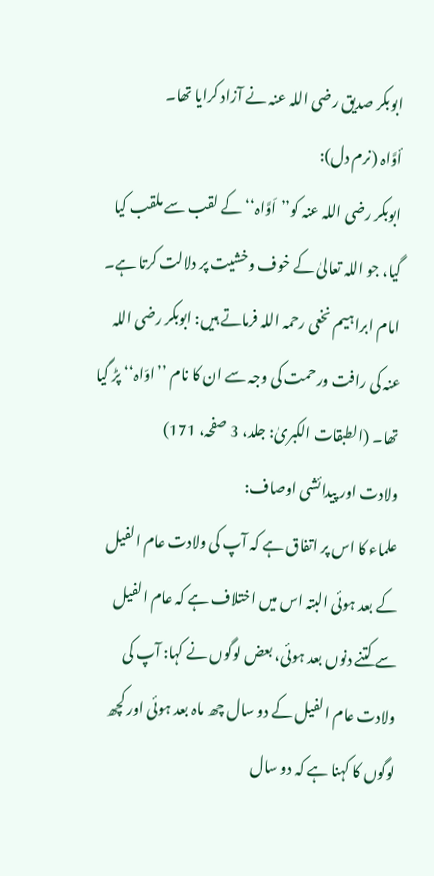ابوبکر صدیق رضی اللہ عنہ نے آزاد کرایا تھا۔
أوَّاہ (نرم دل):
ابوبکر رضی اللہ عنہ کو’’اَوَّاہ‘‘ کے لقب سے ملقب کیا گیا، جو اللہ تعالیٰ کے خوف وخشیت پر دلالت کرتا ہے۔ امام ابراہیم نخعی رحمہ اللہ فرماتے ہیں: ابوبکر رضی اللہ عنہ کی رافت ورحمت کی وجہ سے ان کا نام ’’اوّاہ‘‘ پڑ گیا تھا۔ (الطبقات الکبریٰ: جلد، 3 صفحہ، 171)
ولادت اور پیدائشی اوصاف:
علماء کا اس پر اتفاق ہے کہ آپ کی ولادت عام الفیل کے بعد ہوئی البتہ اس میں اختلاف ہے کہ عام الفیل سے کتنے دنوں بعد ہوئی، بعض لوگوں نے کہا: آپ کی ولادت عام الفیل کے دو سال چھ ماہ بعد ہوئی اور کچھ لوگوں کا کہنا ہے کہ دو سال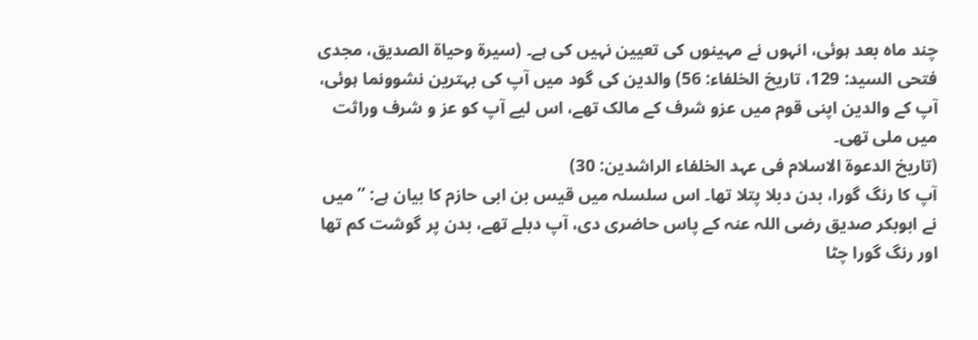چند ماہ بعد ہوئی، انہوں نے مہینوں کی تعیین نہیں کی ہے۔ (سیرۃ وحیاۃ الصدیق، مجدی فتحی السید: 129، تاریخ الخلفاء: 56) والدین کی گود میں آپ کی بہترین نشوونما ہوئی، آپ کے والدین اپنی قوم میں عزو شرف کے مالک تھے، اس لیے آپ کو عز و شرف وراثت میں ملی تھی۔
(تاریخ الدعوۃ الاسلام فی عہد الخلفاء الراشدین: 30)
آپ کا رنگ گورا، بدن دبلا پتلا تھا۔ اس سلسلہ میں قیس بن ابی حازم کا بیان ہے: ’’میں نے ابوبکر صدیق رضی اللہ عنہ کے پاس حاضری دی، آپ دبلے تھے، بدن پر گوشت کم تھا اور رنگ گورا چٹا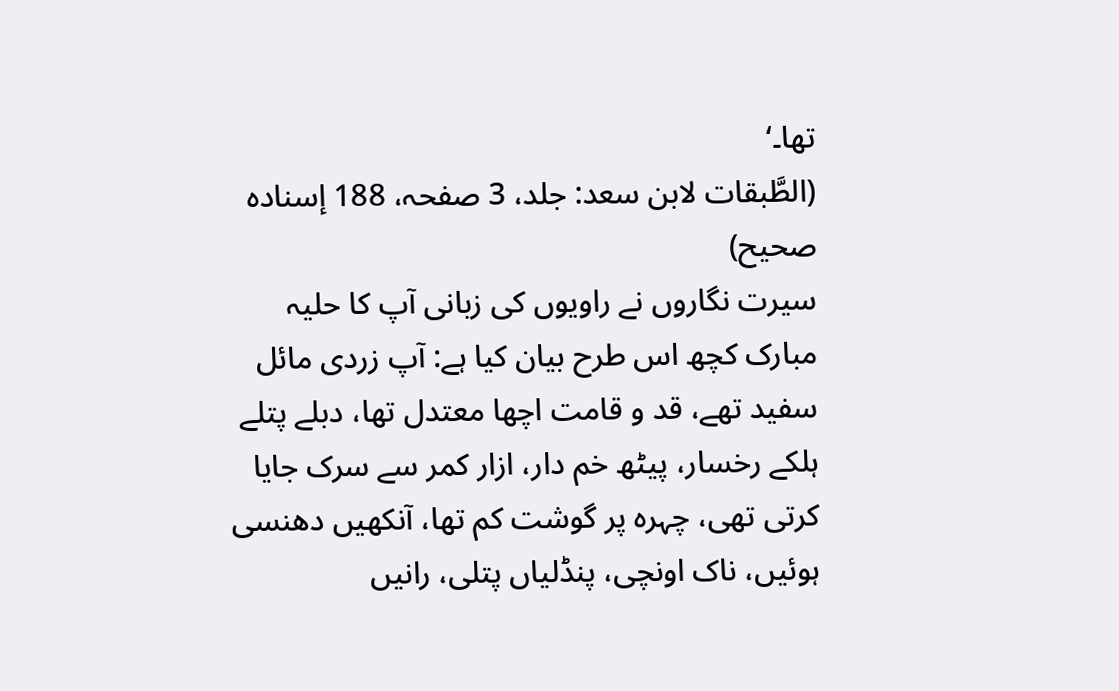تھا۔‘
(الطَّبقات لابن سعد: جلد، 3 صفحہ، 188 إسنادہ صحیح)
سیرت نگاروں نے راویوں کی زبانی آپ کا حلیہ مبارک کچھ اس طرح بیان کیا ہے: آپ زردی مائل سفید تھے، قد و قامت اچھا معتدل تھا، دبلے پتلے ہلکے رخسار، پیٹھ خم دار، ازار کمر سے سرک جایا کرتی تھی، چہرہ پر گوشت کم تھا، آنکھیں دھنسی ہوئیں، ناک اونچی، پنڈلیاں پتلی، رانیں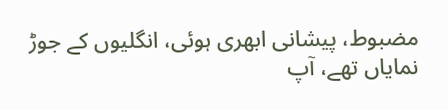مضبوط، پیشانی ابھری ہوئی، انگلیوں کے جوڑ نمایاں تھے، آپ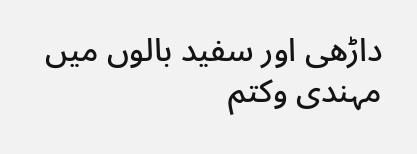داڑھی اور سفید بالوں میں مہندی وکتم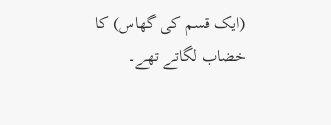(ایک قسم کی گھاس) کا خضاب لگاتے تھے۔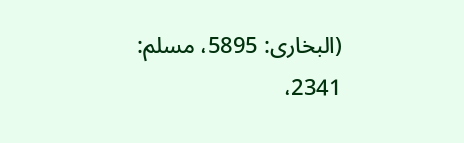(البخاری: 5895، مسلم: 2341،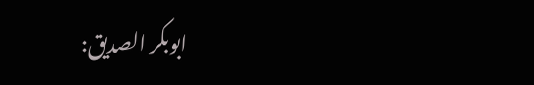ابوبکر الصدیق: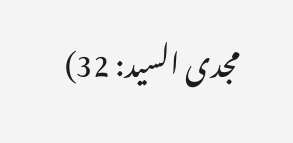مجدی السید: 32)